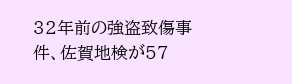32年前の強盗致傷事件、佐賀地検が57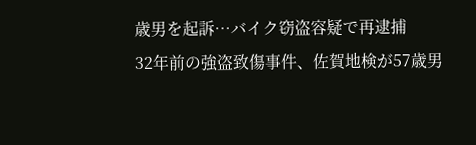歳男を起訴…バイク窃盗容疑で再逮捕
32年前の強盗致傷事件、佐賀地検が57歳男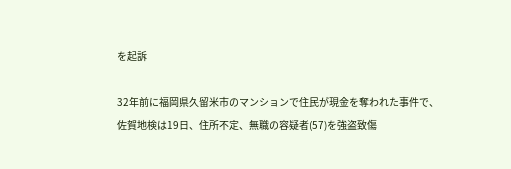を起訴

32年前に福岡県久留米市のマンションで住民が現金を奪われた事件で、佐賀地検は19日、住所不定、無職の容疑者(57)を強盗致傷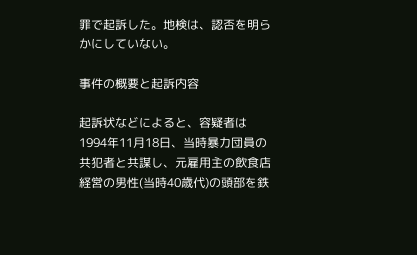罪で起訴した。地検は、認否を明らかにしていない。

事件の概要と起訴内容

起訴状などによると、容疑者は1994年11月18日、当時暴力団員の共犯者と共謀し、元雇用主の飲食店経営の男性(当時40歳代)の頭部を鉄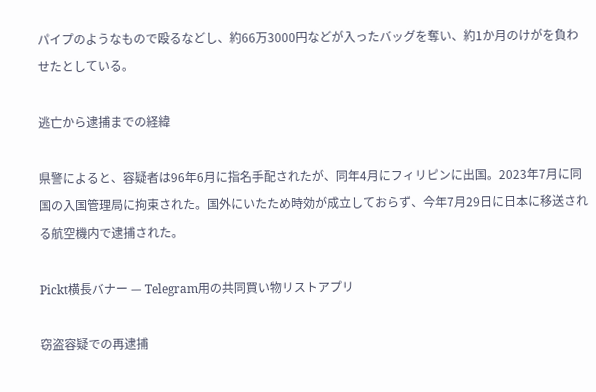パイプのようなもので殴るなどし、約66万3000円などが入ったバッグを奪い、約1か月のけがを負わせたとしている。

逃亡から逮捕までの経緯

県警によると、容疑者は96年6月に指名手配されたが、同年4月にフィリピンに出国。2023年7月に同国の入国管理局に拘束された。国外にいたため時効が成立しておらず、今年7月29日に日本に移送される航空機内で逮捕された。

Pickt横長バナー — Telegram用の共同買い物リストアプリ

窃盗容疑での再逮捕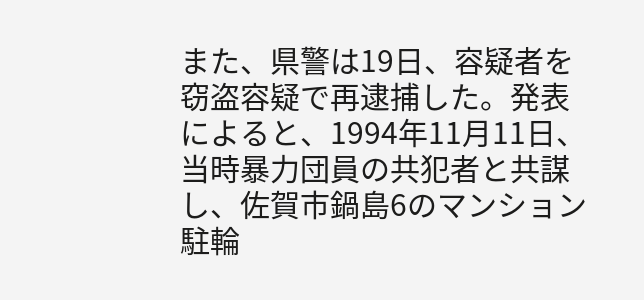また、県警は19日、容疑者を窃盗容疑で再逮捕した。発表によると、1994年11月11日、当時暴力団員の共犯者と共謀し、佐賀市鍋島6のマンション駐輪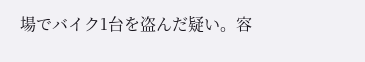場でバイク1台を盗んだ疑い。容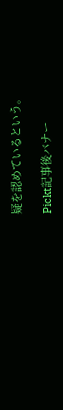疑を認めているという。

Pickt記事後バナー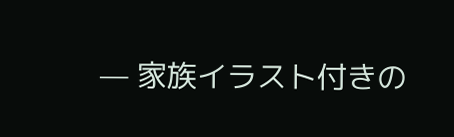— 家族イラスト付きの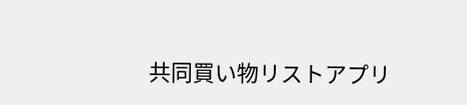共同買い物リストアプリ